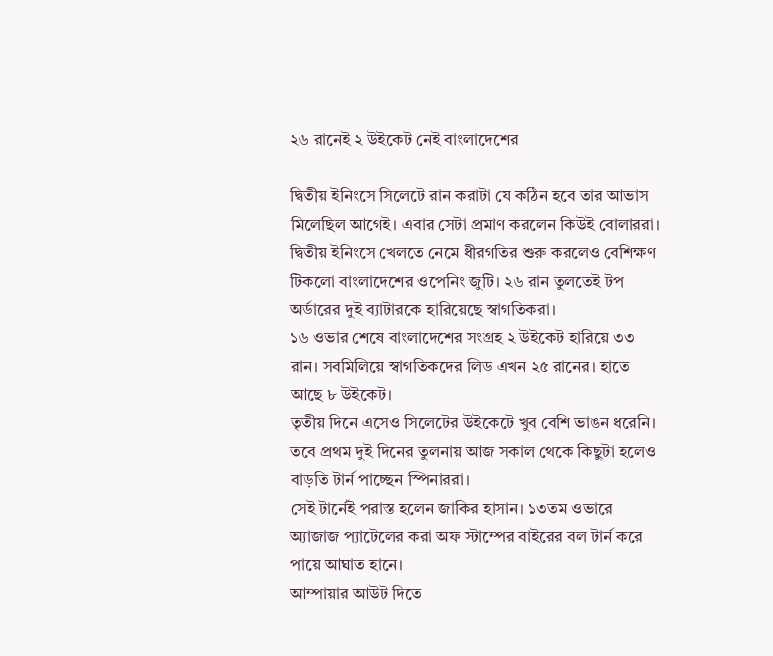২৬ রানেই ২ উইকেট নেই বাংলাদেশের

দ্বিতীয় ইনিংসে সিলেটে রান করাটা যে কঠিন হবে তার আভাস মিলেছিল আগেই। এবার সেটা প্রমাণ করলেন কিউই বোলাররা।
দ্বিতীয় ইনিংসে খেলতে নেমে ধীরগতির শুরু করলেও বেশিক্ষণ টিকলো বাংলাদেশের ওপেনিং জুটি। ২৬ রান তুলতেই টপ অর্ডারের দুই ব্যাটারকে হারিয়েছে স্বাগতিকরা।
১৬ ওভার শেষে বাংলাদেশের সংগ্রহ ২ উইকেট হারিয়ে ৩৩ রান। সবমিলিয়ে স্বাগতিকদের লিড এখন ২৫ রানের। হাতে আছে ৮ উইকেট।
তৃতীয় দিনে এসেও সিলেটের উইকেটে খুব বেশি ভাঙন ধরেনি। তবে প্রথম দুই দিনের তুলনায় আজ সকাল থেকে কিছুটা হলেও বাড়তি টার্ন পাচ্ছেন স্পিনাররা।
সেই টার্নেই পরাস্ত হলেন জাকির হাসান। ১৩তম ওভারে অ্যাজাজ প্যাটেলের করা অফ স্টাম্পের বাইরের বল টার্ন করে পায়ে আঘাত হানে।
আম্পায়ার আউট দিতে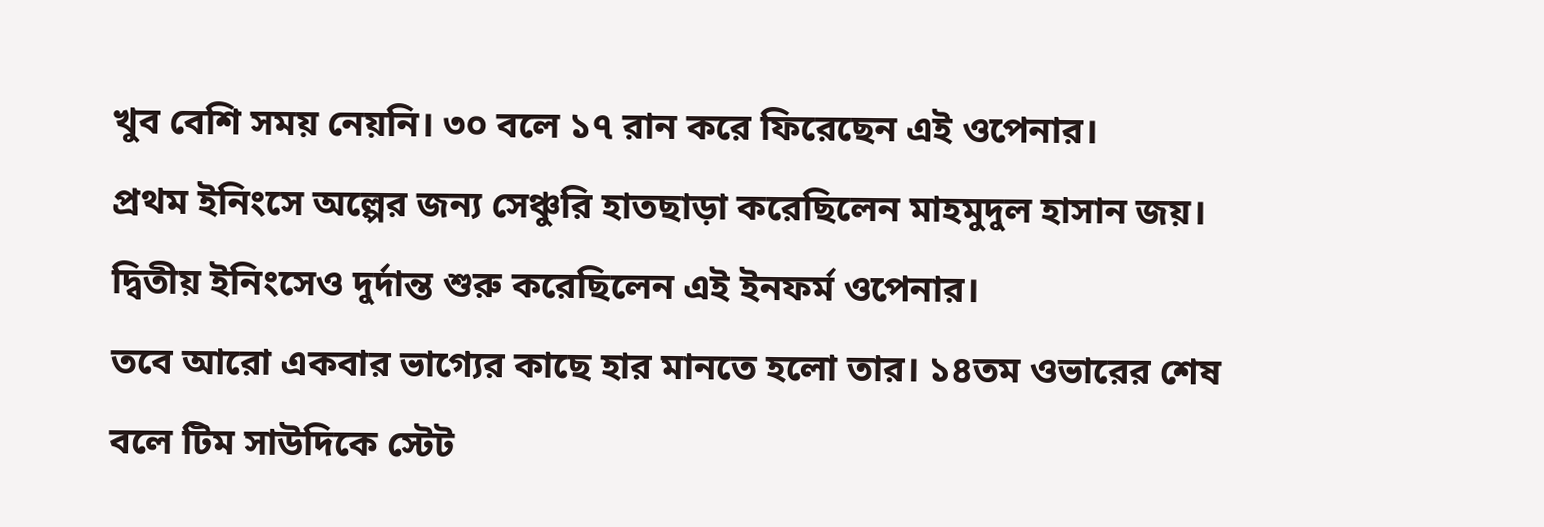খুব বেশি সময় নেয়নি। ৩০ বলে ১৭ রান করে ফিরেছেন এই ওপেনার।
প্রথম ইনিংসে অল্পের জন্য সেঞ্চুরি হাতছাড়া করেছিলেন মাহমুদুল হাসান জয়। দ্বিতীয় ইনিংসেও দুর্দান্ত শুরু করেছিলেন এই ইনফর্ম ওপেনার।
তবে আরো একবার ভাগ্যের কাছে হার মানতে হলো তার। ১৪তম ওভারের শেষ বলে টিম সাউদিকে স্টেট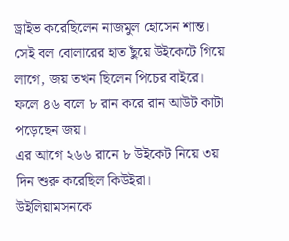ড্রাইভ করেছিলেন নাজমুল হোসেন শান্ত।
সেই বল বোলারের হাত ছুঁয়ে উইকেটে গিয়ে লাগে, জয় তখন ছিলেন পিচের বাইরে। ফলে ৪৬ বলে ৮ রান করে রান আউট কাটা পড়েছেন জয়।
এর আগে ২৬৬ রানে ৮ উইকেট নিয়ে ৩য় দিন শুরু করেছিল কিউইরা। উইলিয়ামসনকে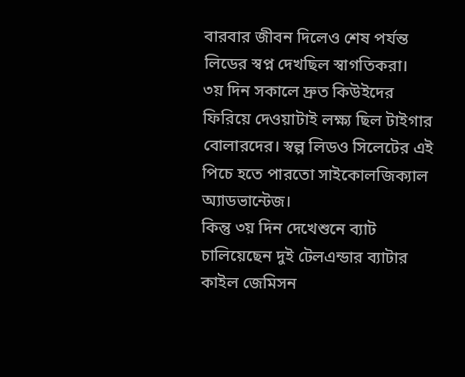বারবার জীবন দিলেও শেষ পর্যন্ত লিডের স্বপ্ন দেখছিল স্বাগতিকরা।
৩য় দিন সকালে দ্রুত কিউইদের ফিরিয়ে দেওয়াটাই লক্ষ্য ছিল টাইগার বোলারদের। স্বল্প লিডও সিলেটের এই পিচে হতে পারতো সাইকোলজিক্যাল অ্যাডভান্টেজ।
কিন্তু ৩য় দিন দেখেশুনে ব্যাট চালিয়েছেন দুই টেলএন্ডার ব্যাটার কাইল জেমিসন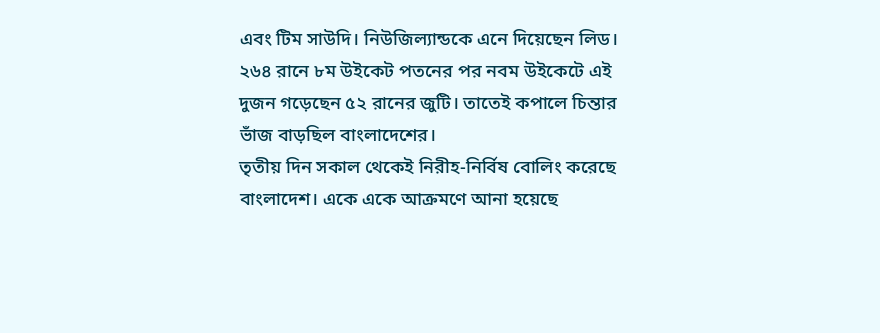এবং টিম সাউদি। নিউজিল্যান্ডকে এনে দিয়েছেন লিড।
২৬৪ রানে ৮ম উইকেট পতনের পর নবম উইকেটে এই দুজন গড়েছেন ৫২ রানের জুটি। তাতেই কপালে চিন্তার ভাঁজ বাড়ছিল বাংলাদেশের।
তৃতীয় দিন সকাল থেকেই নিরীহ-নির্বিষ বোলিং করেছে বাংলাদেশ। একে একে আক্রমণে আনা হয়েছে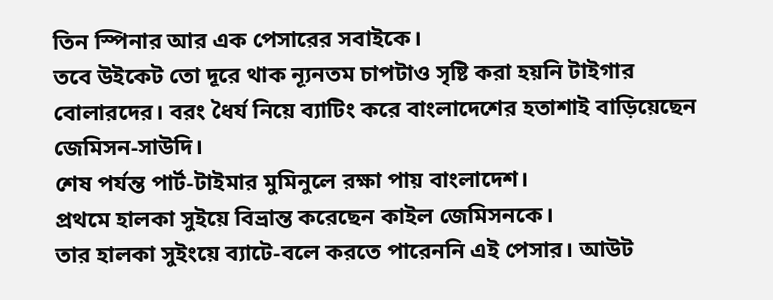তিন স্পিনার আর এক পেসারের সবাইকে।
তবে উইকেট তো দূরে থাক ন্যূনতম চাপটাও সৃষ্টি করা হয়নি টাইগার বোলারদের। বরং ধৈর্য নিয়ে ব্যাটিং করে বাংলাদেশের হতাশাই বাড়িয়েছেন জেমিসন-সাউদি।
শেষ পর্যন্ত পার্ট-টাইমার মুমিনুলে রক্ষা পায় বাংলাদেশ।
প্রথমে হালকা সুইয়ে বিভ্রান্ত করেছেন কাইল জেমিসনকে।
তার হালকা সুইংয়ে ব্যাটে-বলে করতে পারেননি এই পেসার। আউট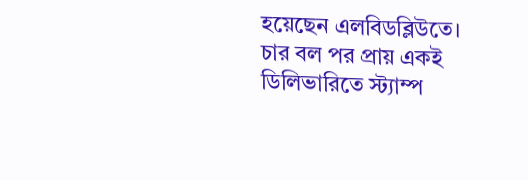হয়েছেন এলবিডব্লিউতে।
চার বল পর প্রায় একই ডিলিভারিতে স্ট্যাম্প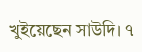খুইয়েছেন সাউদি। ৭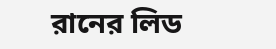রানের লিড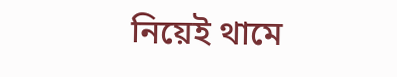নিয়েই থামে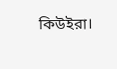কিউইরা।